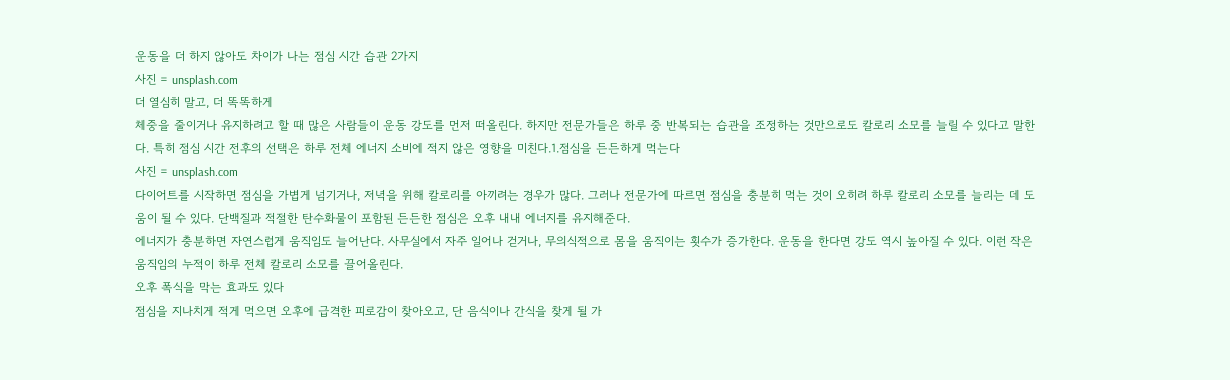운동을 더 하지 않아도 차이가 나는 점심 시간 습관 2가지
사진 = unsplash.com
더 열심히 말고, 더 똑똑하게
체중을 줄이거나 유지하려고 할 때 많은 사람들이 운동 강도를 먼저 떠올린다. 하지만 전문가들은 하루 중 반복되는 습관을 조정하는 것만으로도 칼로리 소모를 늘릴 수 있다고 말한다. 특히 점심 시간 전후의 선택은 하루 전체 에너지 소비에 적지 않은 영향을 미친다.1.점심을 든든하게 먹는다
사진 = unsplash.com
다이어트를 시작하면 점심을 가볍게 넘기거나, 저녁을 위해 칼로리를 아끼려는 경우가 많다. 그러나 전문가에 따르면 점심을 충분히 먹는 것이 오히려 하루 칼로리 소모를 늘리는 데 도움이 될 수 있다. 단백질과 적절한 탄수화물이 포함된 든든한 점심은 오후 내내 에너지를 유지해준다.
에너지가 충분하면 자연스럽게 움직임도 늘어난다. 사무실에서 자주 일어나 걷거나, 무의식적으로 몸을 움직이는 횟수가 증가한다. 운동을 한다면 강도 역시 높아질 수 있다. 이런 작은 움직임의 누적이 하루 전체 칼로리 소모를 끌어올린다.
오후 폭식을 막는 효과도 있다
점심을 지나치게 적게 먹으면 오후에 급격한 피로감이 찾아오고, 단 음식이나 간식을 찾게 될 가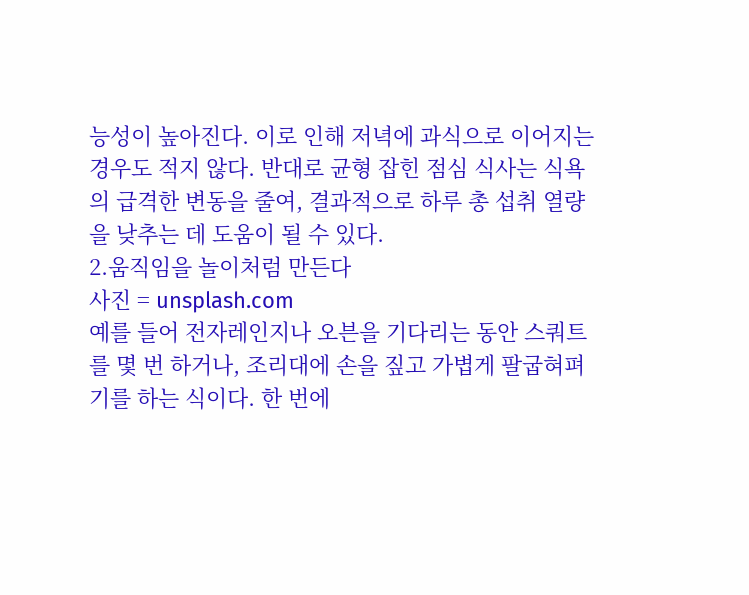능성이 높아진다. 이로 인해 저녁에 과식으로 이어지는 경우도 적지 않다. 반대로 균형 잡힌 점심 식사는 식욕의 급격한 변동을 줄여, 결과적으로 하루 총 섭취 열량을 낮추는 데 도움이 될 수 있다.
2.움직임을 놀이처럼 만든다
사진 = unsplash.com
예를 들어 전자레인지나 오븐을 기다리는 동안 스쿼트를 몇 번 하거나, 조리대에 손을 짚고 가볍게 팔굽혀펴기를 하는 식이다. 한 번에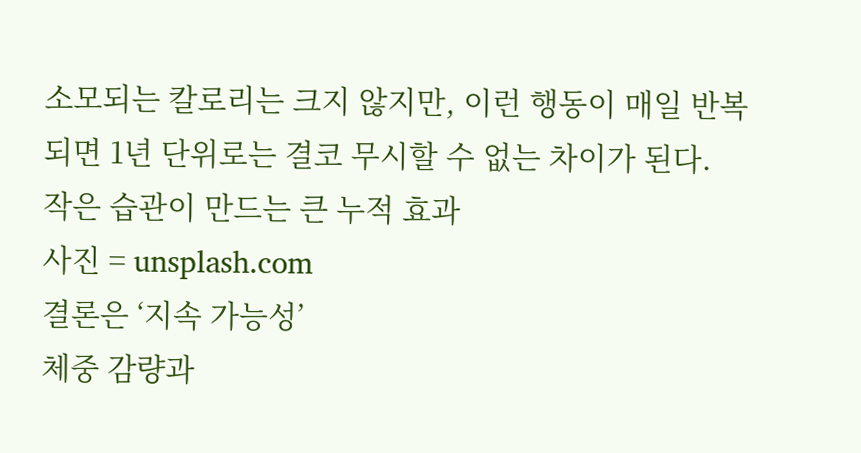소모되는 칼로리는 크지 않지만, 이런 행동이 매일 반복되면 1년 단위로는 결코 무시할 수 없는 차이가 된다.
작은 습관이 만드는 큰 누적 효과
사진 = unsplash.com
결론은 ‘지속 가능성’
체중 감량과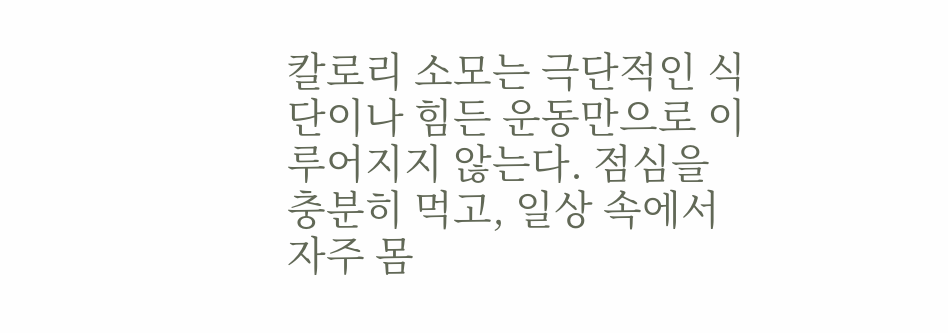칼로리 소모는 극단적인 식단이나 힘든 운동만으로 이루어지지 않는다. 점심을 충분히 먹고, 일상 속에서 자주 몸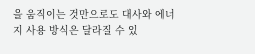을 움직이는 것만으로도 대사와 에너지 사용 방식은 달라질 수 있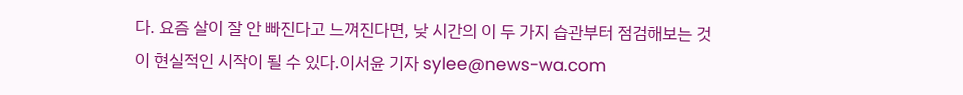다. 요즘 살이 잘 안 빠진다고 느껴진다면, 낮 시간의 이 두 가지 습관부터 점검해보는 것이 현실적인 시작이 될 수 있다.이서윤 기자 sylee@news-wa.com